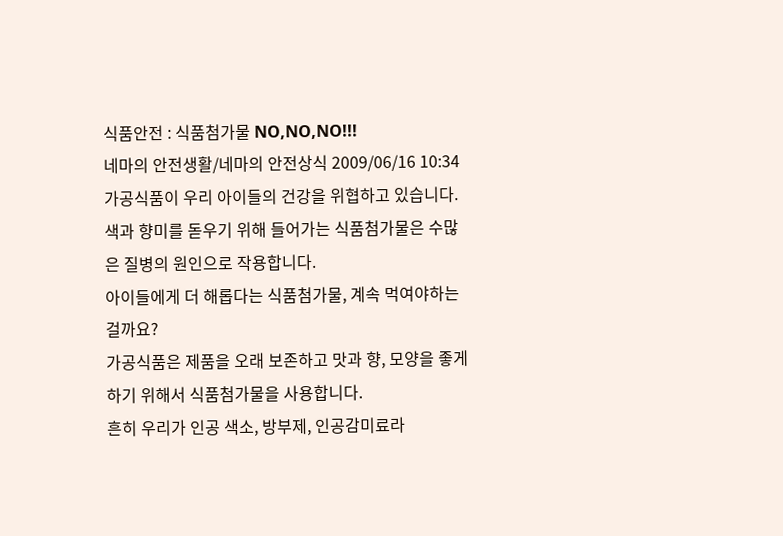식품안전 : 식품첨가물 NO,NO,NO!!!
네마의 안전생활/네마의 안전상식 2009/06/16 10:34
가공식품이 우리 아이들의 건강을 위협하고 있습니다.
색과 향미를 돋우기 위해 들어가는 식품첨가물은 수많은 질병의 원인으로 작용합니다.
아이들에게 더 해롭다는 식품첨가물, 계속 먹여야하는 걸까요?
가공식품은 제품을 오래 보존하고 맛과 향, 모양을 좋게 하기 위해서 식품첨가물을 사용합니다.
흔히 우리가 인공 색소, 방부제, 인공감미료라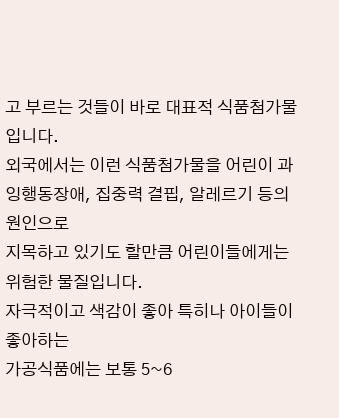고 부르는 것들이 바로 대표적 식품첨가물입니다.
외국에서는 이런 식품첨가물을 어린이 과잉행동장애, 집중력 결핍, 알레르기 등의 원인으로
지목하고 있기도 할만큼 어린이들에게는 위험한 물질입니다.
자극적이고 색감이 좋아 특히나 아이들이 좋아하는
가공식품에는 보통 5~6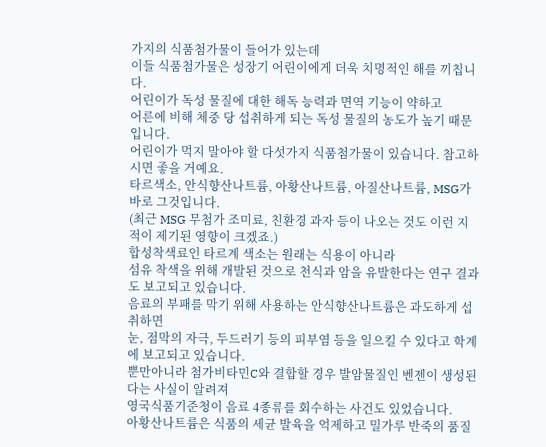가지의 식품첨가물이 들어가 있는데
이들 식품첨가물은 성장기 어린이에게 더욱 치명적인 해를 끼칩니다.
어린이가 독성 물질에 대한 해독 능력과 면역 기능이 약하고
어른에 비해 체중 당 섭취하게 되는 독성 물질의 농도가 높기 때문입니다.
어린이가 먹지 말아야 할 다섯가지 식품첨가물이 있습니다. 참고하시면 좋을 거예요.
타르색소, 안식향산나트륨, 아황산나트륨, 아질산나트륨, MSG가 바로 그것입니다.
(최근 MSG 무첨가 조미료, 친환경 과자 등이 나오는 것도 이런 지적이 제기된 영향이 크겠죠.)
합성착색료인 타르계 색소는 원래는 식용이 아니라
섬유 착색을 위해 개발된 것으로 천식과 암을 유발한다는 연구 결과도 보고되고 있습니다.
음료의 부패를 막기 위해 사용하는 안식향산나트륨은 과도하게 섭취하면
눈, 점막의 자극, 두드러기 등의 피부염 등을 일으킬 수 있다고 학계에 보고되고 있습니다.
뿐만아니라 첨가비타민C와 결합할 경우 발암물질인 벤젠이 생성된다는 사실이 알려져
영국식품기준청이 음료 4종류를 회수하는 사건도 있었습니다.
아황산나트륨은 식품의 세균 발육을 억제하고 밀가루 반죽의 품질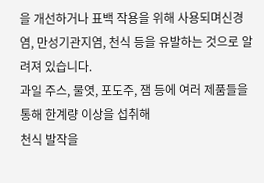을 개선하거나 표백 작용을 위해 사용되며신경염, 만성기관지염, 천식 등을 유발하는 것으로 알려져 있습니다.
과일 주스, 물엿, 포도주, 잼 등에 여러 제품들을 통해 한계량 이상을 섭취해
천식 발작을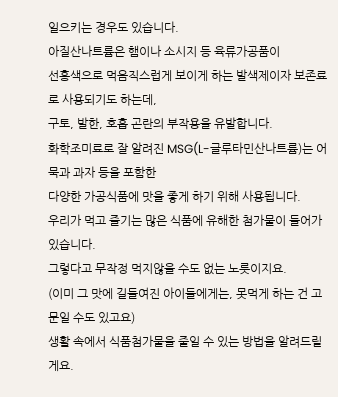일으키는 경우도 있습니다.
아질산나트륨은 햄이나 소시지 등 육류가공품이
선홍색으로 먹음직스럽게 보이게 하는 발색제이자 보존료로 사용되기도 하는데,
구토, 발한, 호흡 곤란의 부작용을 유발합니다.
화학조미료로 잘 알려진 MSG(L-글루타민산나트륨)는 어묵과 과자 등을 포함한
다양한 가공식품에 맛을 좋게 하기 위해 사용됩니다.
우리가 먹고 즐기는 많은 식품에 유해한 첨가물이 들어가 있습니다.
그렇다고 무작정 먹지않을 수도 없는 노릇이지요.
(이미 그 맛에 길들여진 아이들에게는, 못먹게 하는 건 고문일 수도 있고요)
생활 속에서 식품첨가물을 줄일 수 있는 방법을 알려드릴게요.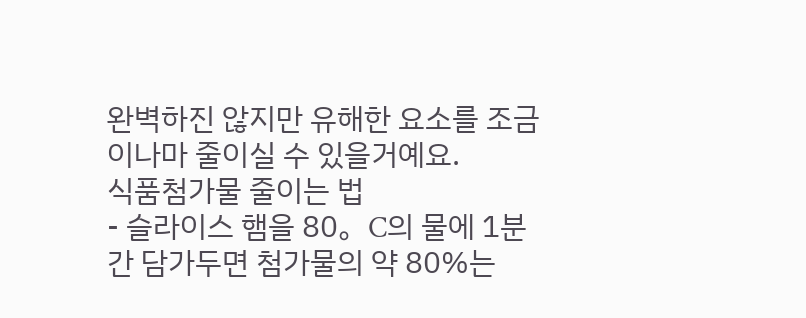완벽하진 않지만 유해한 요소를 조금이나마 줄이실 수 있을거예요.
식품첨가물 줄이는 법
- 슬라이스 햄을 80。C의 물에 1분간 담가두면 첨가물의 약 80%는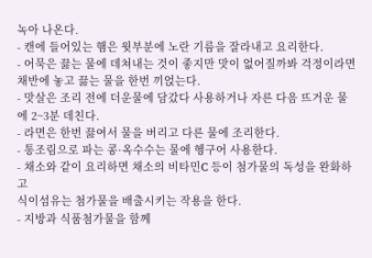녹아 나온다.
- 캔에 들어있는 햄은 윗부분에 노란 기름을 잘라내고 요리한다.
- 어묵은 끓는 물에 데쳐내는 것이 좋지만 맛이 없어질까봐 걱정이라면
채반에 놓고 끓는 물을 한번 끼얹는다.
- 맛살은 조리 전에 더운물에 담갔다 사용하거나 자른 다음 뜨거운 물에 2~3분 데친다.
- 라면은 한번 끓여서 물을 버리고 다른 물에 조리한다.
- 통조림으로 파는 콩·옥수수는 물에 헹구어 사용한다.
- 채소와 같이 요리하면 채소의 비타민C 등이 첨가물의 독성을 완화하고
식이섬유는 첨가물을 배출시키는 작용을 한다.
- 지방과 식품첨가물을 함께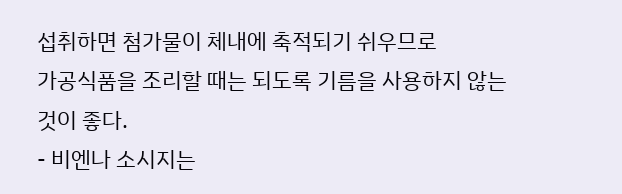섭취하면 첨가물이 체내에 축적되기 쉬우므로
가공식품을 조리할 때는 되도록 기름을 사용하지 않는 것이 좋다.
- 비엔나 소시지는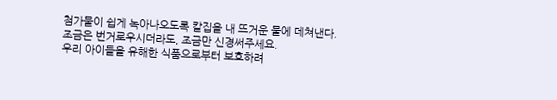첨가물이 쉽게 녹아나오도록 칼집을 내 뜨거운 물에 데쳐낸다.
조금은 번거로우시더라도, 조금만 신경써주세요.
우리 아이들을 유해한 식품으로부터 보호하려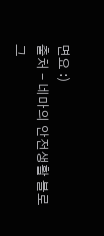면요 :)
출처 - 네마의 안전생활 블로그